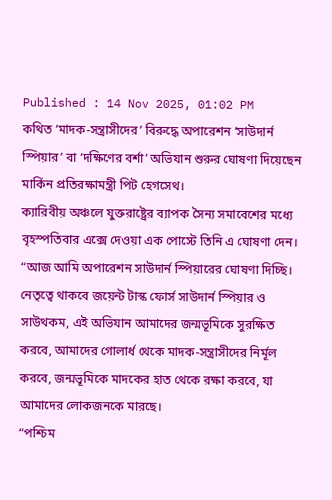Published : 14 Nov 2025, 01:02 PM
কথিত ‘মাদক-সন্ত্রাসীদের’ বিরুদ্ধে অপারেশন ‘সাউদার্ন স্পিয়ার’ বা ‘দক্ষিণের বর্শা’ অভিযান শুরুর ঘোষণা দিয়েছেন মার্কিন প্রতিরক্ষামন্ত্রী পিট হেগসেথ।
ক্যারিবীয় অঞ্চলে যুক্তরাষ্ট্রের ব্যাপক সৈন্য সমাবেশের মধ্যে বৃহস্পতিবার এক্সে দেওয়া এক পোস্টে তিনি এ ঘোষণা দেন।
“আজ আমি অপারেশন সাউদার্ন স্পিয়ারের ঘোষণা দিচ্ছি। নেতৃত্বে থাকবে জয়েন্ট টাস্ক ফোর্স সাউদার্ন স্পিয়ার ও সাউথকম, এই অভিযান আমাদের জন্মভূমিকে সুরক্ষিত করবে, আমাদের গোলার্ধ থেকে মাদক-সন্ত্রাসীদের নির্মূল করবে, জন্মভূমিকে মাদকের হাত থেকে রক্ষা করবে, যা আমাদের লোকজনকে মারছে।
“পশ্চিম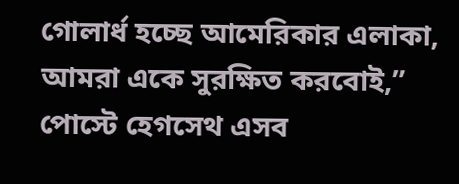গোলার্ধ হচ্ছে আমেরিকার এলাকা, আমরা একে সুরক্ষিত করবোই,” পোস্টে হেগসেথ এসব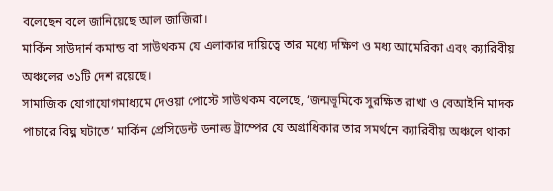বলেছেন বলে জানিয়েছে আল জাজিরা।
মার্কিন সাউদার্ন কমান্ড বা সাউথকম যে এলাকার দায়িত্বে তার মধ্যে দক্ষিণ ও মধ্য আমেরিকা এবং ক্যারিবীয় অঞ্চলের ৩১টি দেশ রয়েছে।
সামাজিক যোগাযোগমাধ্যমে দেওয়া পোস্টে সাউথকম বলেছে, ‘জন্মভূমিকে সুরক্ষিত রাখা ও বেআইনি মাদক পাচারে বিঘ্ন ঘটাতে’ মার্কিন প্রেসিডেন্ট ডনাল্ড ট্রাম্পের যে অগ্রাধিকার তার সমর্থনে ক্যারিবীয় অঞ্চলে থাকা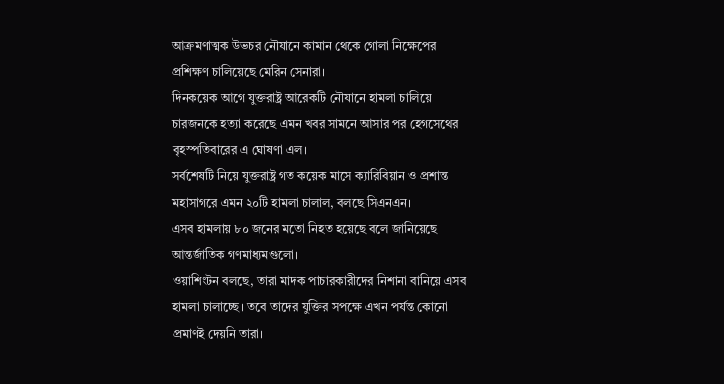আক্রমণাত্মক উভচর নৌযানে কামান থেকে গোলা নিক্ষেপের প্রশিক্ষণ চালিয়েছে মেরিন সেনারা।
দিনকয়েক আগে যুক্তরাষ্ট্র আরেকটি নৌযানে হামলা চালিয়ে চারজনকে হত্যা করেছে এমন খবর সামনে আসার পর হেগসেথের বৃহস্পতিবারের এ ঘোষণা এল।
সর্বশেষটি নিয়ে যুক্তরাষ্ট্র গত কয়েক মাসে ক্যারিবিয়ান ও প্রশান্ত মহাসাগরে এমন ২০টি হামলা চালাল, বলছে সিএনএন।
এসব হামলায় ৮০ জনের মতো নিহত হয়েছে বলে জানিয়েছে আন্তর্জাতিক গণমাধ্যমগুলো।
ওয়াশিংটন বলছে, তারা মাদক পাচারকারীদের নিশানা বানিয়ে এসব হামলা চালাচ্ছে। তবে তাদের যুক্তির সপক্ষে এখন পর্যন্ত কোনো প্রমাণই দেয়নি তারা।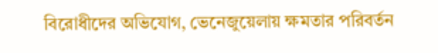বিরোধীদের অভিযোগ, ভেনেজুয়েলায় ক্ষমতার পরিবর্তন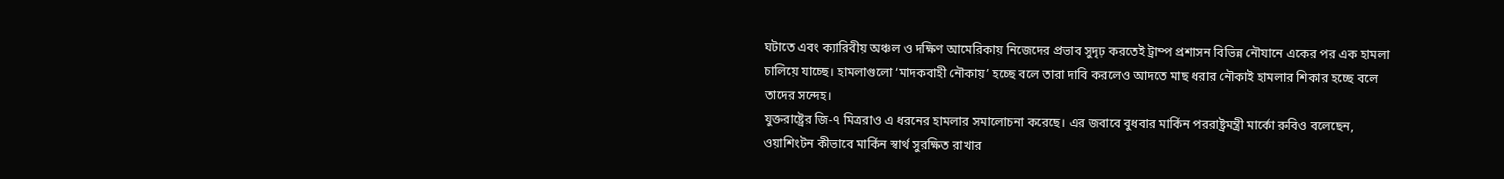ঘটাতে এবং ক্যারিবীয় অঞ্চল ও দক্ষিণ আমেরিকায় নিজেদের প্রভাব সুদৃঢ় করতেই ট্রাম্প প্রশাসন বিভিন্ন নৌযানে একের পর এক হামলা চালিয়ে যাচ্ছে। হামলাগুলো ‘মাদকবাহী নৌকায়’ হচ্ছে বলে তারা দাবি করলেও আদতে মাছ ধরার নৌকাই হামলার শিকার হচ্ছে বলে তাদের সন্দেহ।
যুক্তরাষ্ট্রের জি-৭ মিত্ররাও এ ধরনের হামলার সমালোচনা করেছে। এর জবাবে বুধবার মার্কিন পররাষ্ট্রমন্ত্রী মার্কো রুবিও বলেছেন, ওয়াশিংটন কীভাবে মার্কিন স্বার্থ সুরক্ষিত রাখার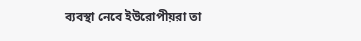ব্যবস্থা নেবে ইউরোপীয়রা তা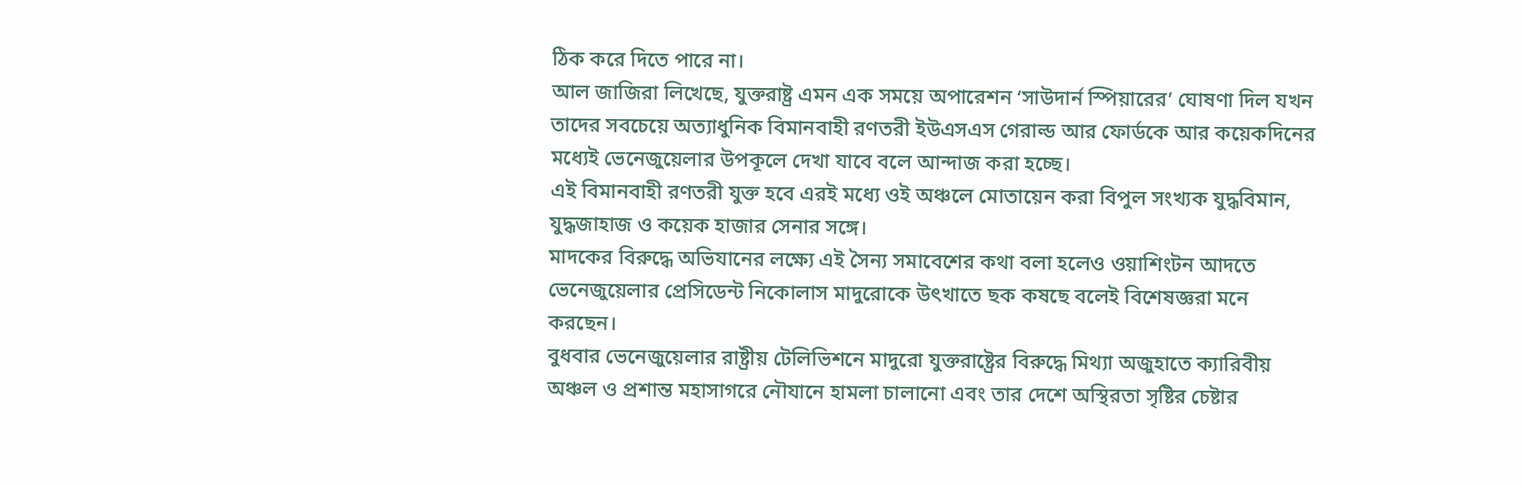ঠিক করে দিতে পারে না।
আল জাজিরা লিখেছে, যুক্তরাষ্ট্র এমন এক সময়ে অপারেশন ‘সাউদার্ন স্পিয়ারের’ ঘোষণা দিল যখন তাদের সবচেয়ে অত্যাধুনিক বিমানবাহী রণতরী ইউএসএস গেরাল্ড আর ফোর্ডকে আর কয়েকদিনের মধ্যেই ভেনেজুয়েলার উপকূলে দেখা যাবে বলে আন্দাজ করা হচ্ছে।
এই বিমানবাহী রণতরী যুক্ত হবে এরই মধ্যে ওই অঞ্চলে মোতায়েন করা বিপুল সংখ্যক যুদ্ধবিমান, যুদ্ধজাহাজ ও কয়েক হাজার সেনার সঙ্গে।
মাদকের বিরুদ্ধে অভিযানের লক্ষ্যে এই সৈন্য সমাবেশের কথা বলা হলেও ওয়াশিংটন আদতে ভেনেজুয়েলার প্রেসিডেন্ট নিকোলাস মাদুরোকে উৎখাতে ছক কষছে বলেই বিশেষজ্ঞরা মনে করছেন।
বুধবার ভেনেজুয়েলার রাষ্ট্রীয় টেলিভিশনে মাদুরো যুক্তরাষ্ট্রের বিরুদ্ধে মিথ্যা অজুহাতে ক্যারিবীয় অঞ্চল ও প্রশান্ত মহাসাগরে নৌযানে হামলা চালানো এবং তার দেশে অস্থিরতা সৃষ্টির চেষ্টার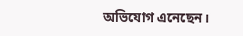অভিযোগ এনেছেন।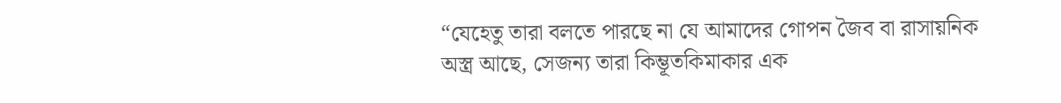“যেহেতু তারা বলতে পারছে না যে আমাদের গোপন জৈব বা রাসায়নিক অস্ত্র আছে, সেজন্য তারা কিম্ভূতকিমাকার এক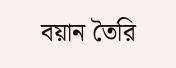বয়ান তৈরি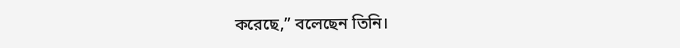করেছে,” বলেছেন তিনি।